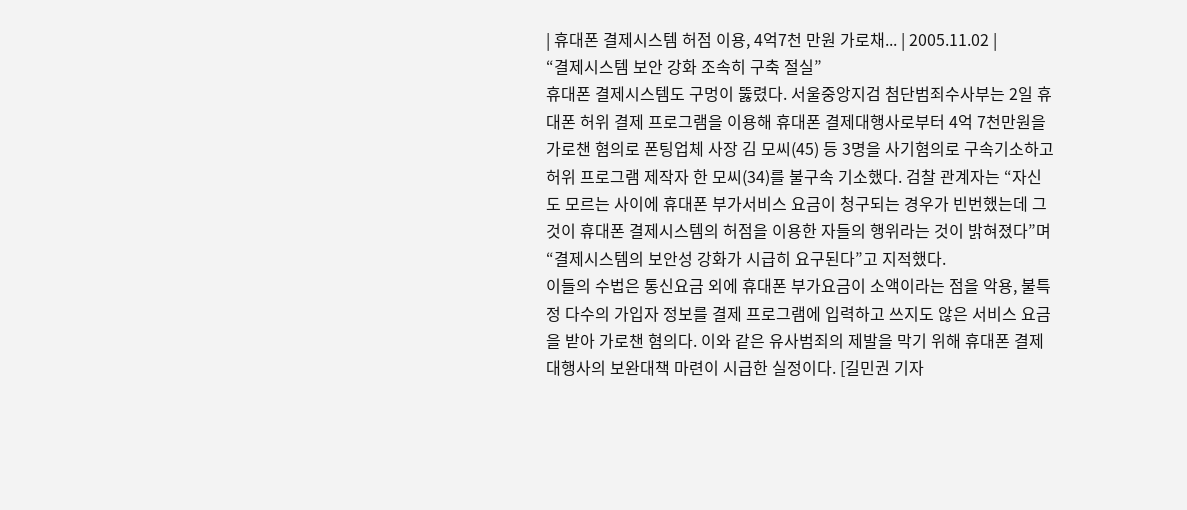| 휴대폰 결제시스템 허점 이용, 4억7천 만원 가로채... | 2005.11.02 |
“결제시스템 보안 강화 조속히 구축 절실”
휴대폰 결제시스템도 구멍이 뚫렸다. 서울중앙지검 첨단범죄수사부는 2일 휴대폰 허위 결제 프로그램을 이용해 휴대폰 결제대행사로부터 4억 7천만원을 가로챈 혐의로 폰팅업체 사장 김 모씨(45) 등 3명을 사기혐의로 구속기소하고 허위 프로그램 제작자 한 모씨(34)를 불구속 기소했다. 검찰 관계자는 “자신도 모르는 사이에 휴대폰 부가서비스 요금이 청구되는 경우가 빈번했는데 그것이 휴대폰 결제시스템의 허점을 이용한 자들의 행위라는 것이 밝혀졌다”며 “결제시스템의 보안성 강화가 시급히 요구된다”고 지적했다.
이들의 수법은 통신요금 외에 휴대폰 부가요금이 소액이라는 점을 악용, 불특정 다수의 가입자 정보를 결제 프로그램에 입력하고 쓰지도 않은 서비스 요금을 받아 가로챈 혐의다. 이와 같은 유사범죄의 제발을 막기 위해 휴대폰 결제대행사의 보완대책 마련이 시급한 실정이다. [길민권 기자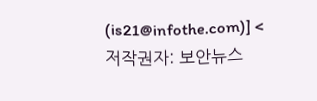(is21@infothe.com)] <저작권자: 보안뉴스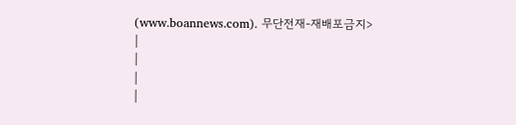(www.boannews.com). 무단전재-재배포금지>
|
|
|
|